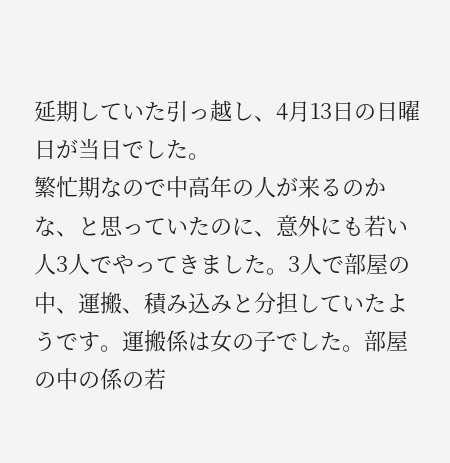延期していた引っ越し、4月13日の日曜日が当日でした。
繁忙期なので中高年の人が来るのかな、と思っていたのに、意外にも若い人3人でやってきました。3人で部屋の中、運搬、積み込みと分担していたようです。運搬係は女の子でした。部屋の中の係の若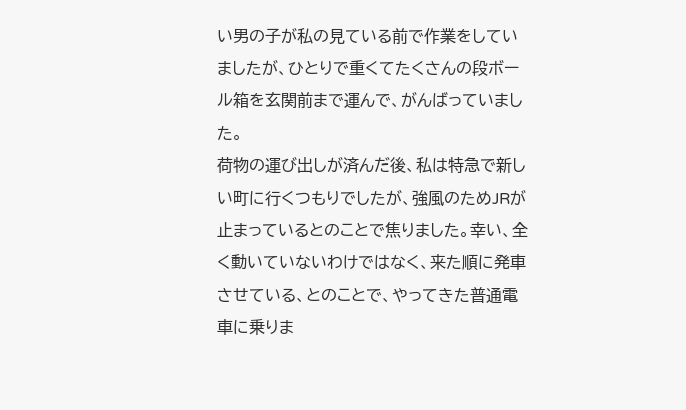い男の子が私の見ている前で作業をしていましたが、ひとりで重くてたくさんの段ボール箱を玄関前まで運んで、がんばっていました。
荷物の運び出しが済んだ後、私は特急で新しい町に行くつもりでしたが、強風のためJRが止まっているとのことで焦りました。幸い、全く動いていないわけではなく、来た順に発車させている、とのことで、やってきた普通電車に乗りま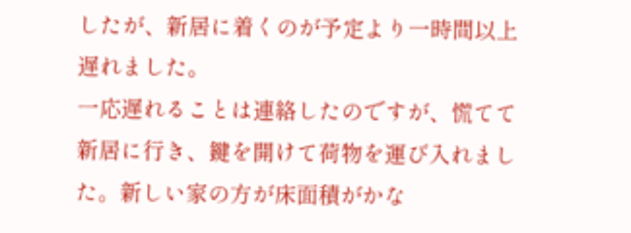したが、新居に着くのが予定より一時間以上遅れました。
一応遅れることは連絡したのですが、慌てて新居に行き、鍵を開けて荷物を運び入れました。新しい家の方が床面積がかな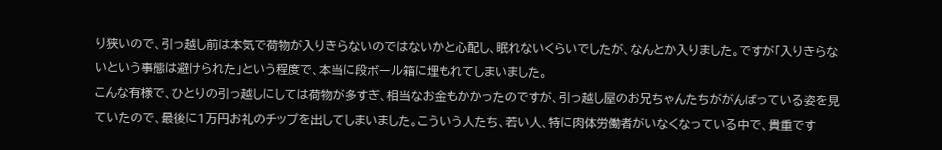り狭いので、引っ越し前は本気で荷物が入りきらないのではないかと心配し、眠れないくらいでしたが、なんとか入りました。ですが「入りきらないという事態は避けられた」という程度で、本当に段ボール箱に埋もれてしまいました。
こんな有様で、ひとりの引っ越しにしては荷物が多すぎ、相当なお金もかかったのですが、引っ越し屋のお兄ちゃんたちががんばっている姿を見ていたので、最後に1万円お礼のチップを出してしまいました。こういう人たち、若い人、特に肉体労働者がいなくなっている中で、貴重です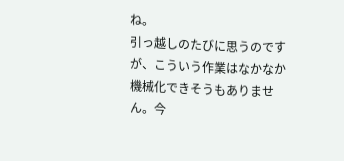ね。
引っ越しのたびに思うのですが、こういう作業はなかなか機械化できそうもありません。今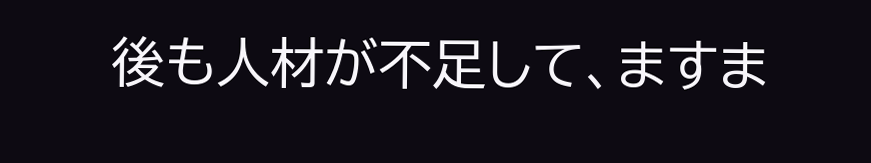後も人材が不足して、ますま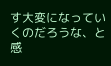す大変になっていくのだろうな、と感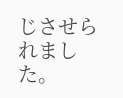じさせられました。